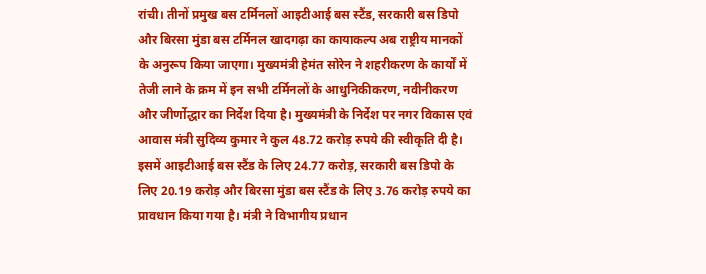रांची। तीनों प्रमुख बस टर्मिनलों आइटीआई बस स्टैंड, सरकारी बस डिपो और बिरसा मुंडा बस टर्मिनल खादगढ़ा का कायाकल्प अब राष्ट्रीय मानकों के अनुरूप किया जाएगा। मुख्यमंत्री हेमंत सोरेन ने शहरीकरण के कार्यों में तेजी लाने के क्रम में इन सभी टर्मिनलों के आधुनिकीकरण, नवीनीकरण और जीर्णोद्धार का निर्देश दिया है। मुख्यमंत्री के निर्देश पर नगर विकास एवं आवास मंत्री सुदिव्य कुमार ने कुल 48.72 करोड़ रुपये की स्वीकृति दी है। इसमें आइटीआई बस स्टैंड के लिए 24.77 करोड़, सरकारी बस डिपो के लिए 20.19 करोड़ और बिरसा मुंडा बस स्टैंड के लिए 3.76 करोड़ रुपये का प्रावधान किया गया है। मंत्री ने विभागीय प्रधान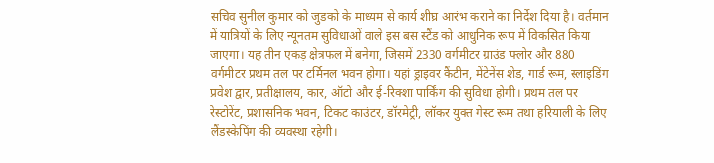सचिव सुनील कुमार को जुडको के माध्यम से कार्य शीघ्र आरंभ कराने का निर्देश दिया है। वर्तमान में यात्रियों के लिए न्यूनतम सुविधाओं वाले इस बस स्टैंड को आधुनिक रूप में विकसित किया जाएगा। यह तीन एकड़ क्षेत्रफल में बनेगा, जिसमें 2330 वर्गमीटर ग्राउंड फ्लोर और 880 वर्गमीटर प्रथम तल पर टर्मिनल भवन होगा। यहां ड्राइवर कैंटीन, मेंटेनेंस शेड, गार्ड रूम, स्लाइडिंग प्रवेश द्वार, प्रतीक्षालय, कार, ऑटो और ई-रिक्शा पार्किंग की सुविधा होगी। प्रथम तल पर रेस्टोरेंट, प्रशासनिक भवन, टिकट काउंटर, डॉरमेट्री, लॉकर युक्त गेस्ट रूम तथा हरियाली के लिए लैंडस्केपिंग की व्यवस्था रहेगी।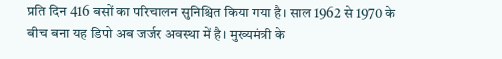प्रति दिन 416 बसों का परिचालन सुनिश्चित किया गया है। साल 1962 से 1970 के बीच बना यह डिपो अब जर्जर अवस्था में है। मुख्यमंत्री के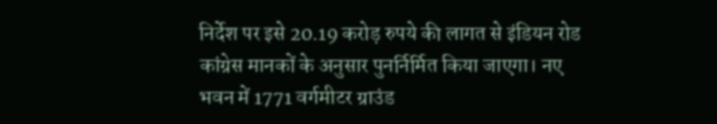निर्देश पर इसे 20.19 करोड़ रुपये की लागत से इंडियन रोड कांग्रेस मानकों के अनुसार पुनर्निर्मित किया जाएगा। नए भवन में 1771 वर्गमीटर ग्राउंड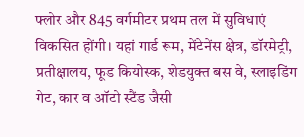फ्लोर और 845 वर्गमीटर प्रथम तल में सुविधाएं विकसित होंगी। यहां गार्ड रूम, मेंटेनेंस क्षेत्र, डॉरमेट्री, प्रतीक्षालय, फूड कियोस्क, शेडयुक्त बस वे, स्लाइडिंग गेट, कार व ऑटो स्टैंड जैसी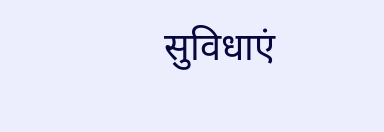सुविधाएं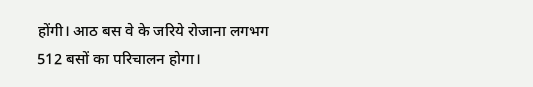होंगी। आठ बस वे के जरिये रोजाना लगभग 512 बसों का परिचालन होगा।